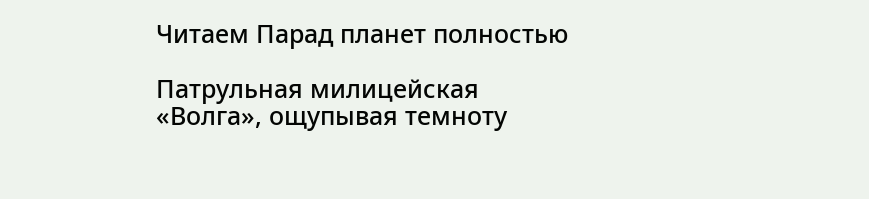Читаем Парад планет полностью

Патрульная милицейская «Волга», ощупывая темноту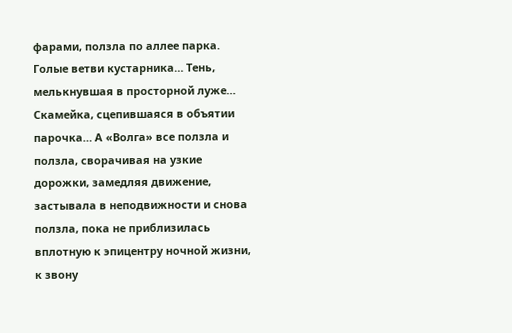фарами, ползла по аллее парка. Голые ветви кустарника… Тень, мелькнувшая в просторной луже… Скамейка, сцепившаяся в объятии парочка… А «Волга» все ползла и ползла, сворачивая на узкие дорожки, замедляя движение, застывала в неподвижности и снова ползла, пока не приблизилась вплотную к эпицентру ночной жизни, к звону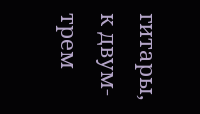гитары, к двум-трем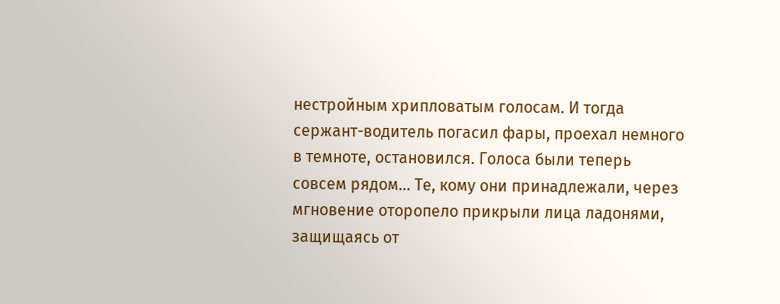нестройным хрипловатым голосам. И тогда сержант-водитель погасил фары, проехал немного в темноте, остановился. Голоса были теперь совсем рядом… Те, кому они принадлежали, через мгновение оторопело прикрыли лица ладонями, защищаясь от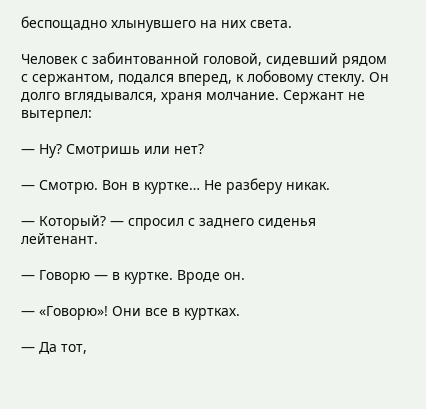беспощадно хлынувшего на них света.

Человек с забинтованной головой, сидевший рядом с сержантом, подался вперед, к лобовому стеклу. Он долго вглядывался, храня молчание. Сержант не вытерпел:

— Ну? Смотришь или нет?

— Смотрю. Вон в куртке… Не разберу никак.

— Который? — спросил с заднего сиденья лейтенант.

— Говорю — в куртке. Вроде он.

— «Говорю»! Они все в куртках.

— Да тот,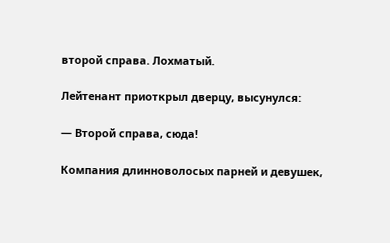второй справа. Лохматый.

Лейтенант приоткрыл дверцу, высунулся:

— Второй справа, сюда!

Компания длинноволосых парней и девушек,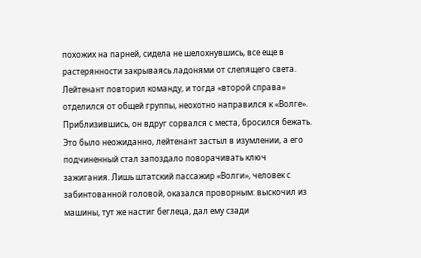похожих на парней, сидела не шелохнувшись, все еще в растерянности закрываясь ладонями от слепящего света. Лейтенант повторил команду, и тогда «второй справа» отделился от общей группы, неохотно направился к «Волге». Приблизившись, он вдруг сорвался с места, бросился бежать. Это было неожиданно, лейтенант застыл в изумлении, а его подчиненный стал запоздало поворачивать ключ зажигания. Лишь штатский пассажир «Волги», человек с забинтованной головой, оказался проворным: выскочил из машины, тут же настиг беглеца, дал ему сзади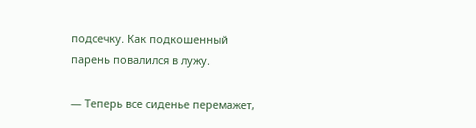подсечку. Как подкошенный парень повалился в лужу.

— Теперь все сиденье перемажет,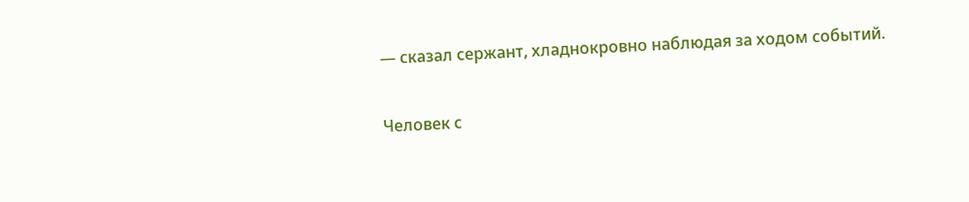— сказал сержант, хладнокровно наблюдая за ходом событий.

Человек с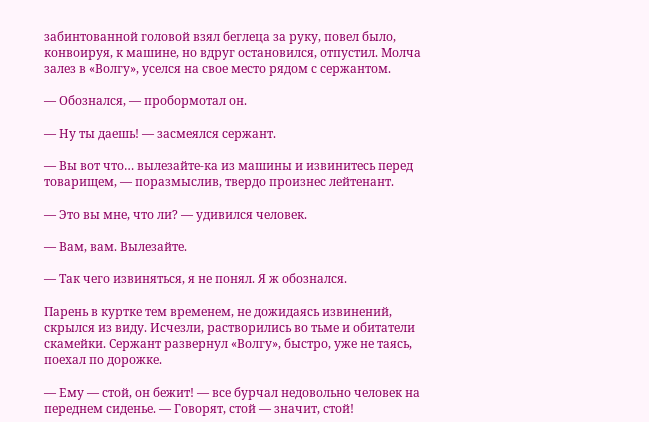забинтованной головой взял беглеца за руку, повел было, конвоируя, к машине, но вдруг остановился, отпустил. Молча залез в «Волгу», уселся на свое место рядом с сержантом.

— Обознался, — пробормотал он.

— Ну ты даешь! — засмеялся сержант.

— Вы вот что… вылезайте-ка из машины и извинитесь перед товарищем, — поразмыслив, твердо произнес лейтенант.

— Это вы мне, что ли? — удивился человек.

— Вам, вам. Вылезайте.

— Так чего извиняться, я не понял. Я ж обознался.

Парень в куртке тем временем, не дожидаясь извинений, скрылся из виду. Исчезли, растворились во тьме и обитатели скамейки. Сержант развернул «Волгу», быстро, уже не таясь, поехал по дорожке.

— Ему — стой, он бежит! — все бурчал недовольно человек на переднем сиденье. — Говорят, стой — значит, стой!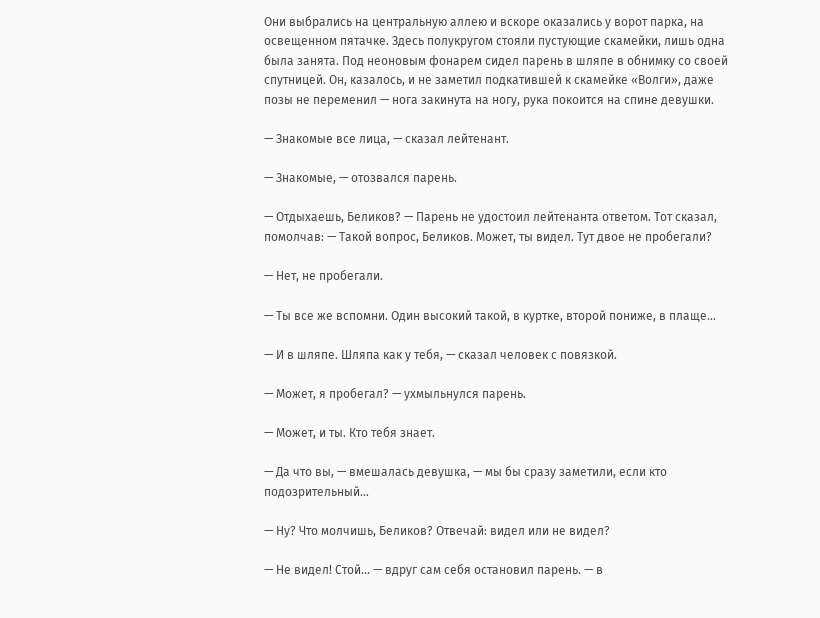Они выбрались на центральную аллею и вскоре оказались у ворот парка, на освещенном пятачке. Здесь полукругом стояли пустующие скамейки, лишь одна была занята. Под неоновым фонарем сидел парень в шляпе в обнимку со своей спутницей. Он, казалось, и не заметил подкатившей к скамейке «Волги», даже позы не переменил — нога закинута на ногу, рука покоится на спине девушки.

— Знакомые все лица, — сказал лейтенант.

— Знакомые, — отозвался парень.

— Отдыхаешь, Беликов? — Парень не удостоил лейтенанта ответом. Тот сказал, помолчав: — Такой вопрос, Беликов. Может, ты видел. Тут двое не пробегали?

— Нет, не пробегали.

— Ты все же вспомни. Один высокий такой, в куртке, второй пониже, в плаще…

— И в шляпе. Шляпа как у тебя, — сказал человек с повязкой.

— Может, я пробегал? — ухмыльнулся парень.

— Может, и ты. Кто тебя знает.

— Да что вы, — вмешалась девушка, — мы бы сразу заметили, если кто подозрительный…

— Ну? Что молчишь, Беликов? Отвечай: видел или не видел?

— Не видел! Стой… — вдруг сам себя остановил парень. — в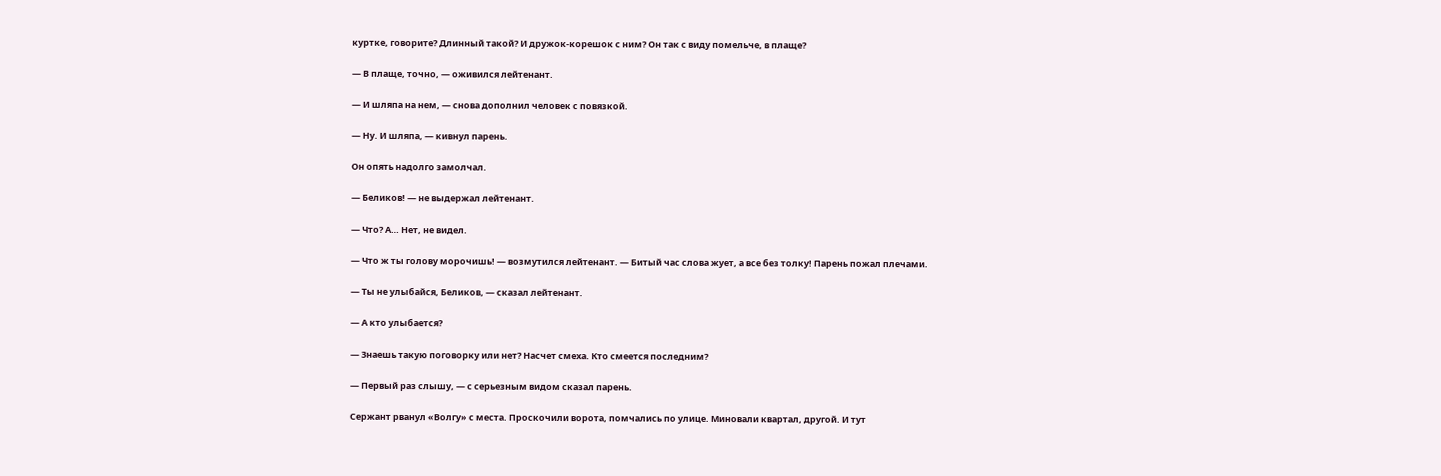куртке, говорите? Длинный такой? И дружок-корешок с ним? Он так с виду помельче, в плаще?

— В плаще, точно, — оживился лейтенант.

— И шляпа на нем, — снова дополнил человек с повязкой.

— Ну. И шляпа, — кивнул парень.

Он опять надолго замолчал.

— Беликов! — не выдержал лейтенант.

— Что? А… Нет, не видел.

— Что ж ты голову морочишь! — возмутился лейтенант. — Битый час слова жует, а все без толку! Парень пожал плечами.

— Ты не улыбайся, Беликов, — сказал лейтенант.

— А кто улыбается?

— Знаешь такую поговорку или нет? Насчет смеха. Кто смеется последним?

— Первый раз слышу, — с серьезным видом сказал парень.

Сержант рванул «Волгу» с места. Проскочили ворота, помчались по улице. Миновали квартал, другой. И тут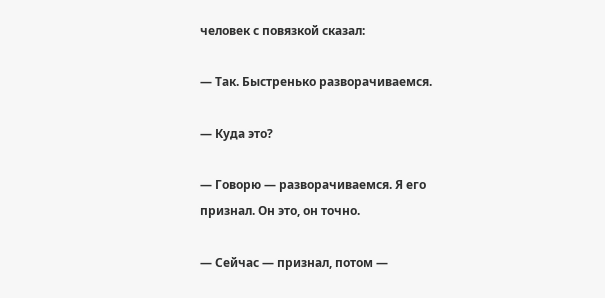человек с повязкой сказал:

— Так. Быстренько разворачиваемся.

— Куда это?

— Говорю — разворачиваемся. Я его признал. Он это, он точно.

— Сейчас — признал, потом —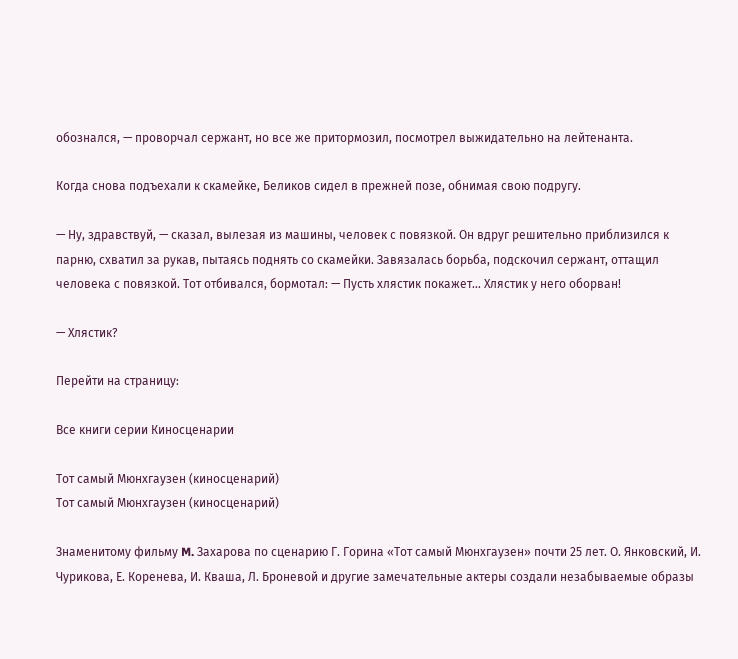обознался, — проворчал сержант, но все же притормозил, посмотрел выжидательно на лейтенанта.

Когда снова подъехали к скамейке, Беликов сидел в прежней позе, обнимая свою подругу.

— Ну, здравствуй, — сказал, вылезая из машины, человек с повязкой. Он вдруг решительно приблизился к парню, схватил за рукав, пытаясь поднять со скамейки. Завязалась борьба, подскочил сержант, оттащил человека с повязкой. Тот отбивался, бормотал: — Пусть хлястик покажет… Хлястик у него оборван!

— Хлястик?

Перейти на страницу:

Все книги серии Киносценарии

Тот самый Мюнхгаузен (киносценарий)
Тот самый Мюнхгаузен (киносценарий)

Знаменитому фильму M. Захарова по сценарию Г. Горина «Тот самый Мюнхгаузен» почти 25 лет. О. Янковский, И. Чурикова, Е. Коренева, И. Кваша, Л. Броневой и другие замечательные актеры создали незабываемые образы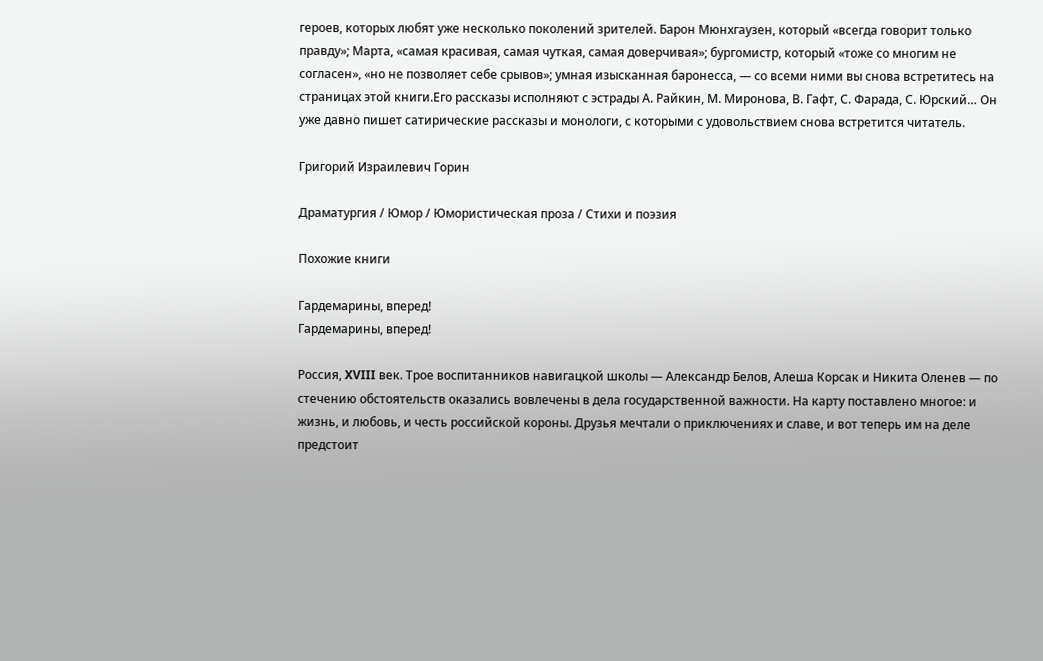героев, которых любят уже несколько поколений зрителей. Барон Мюнхгаузен, который «всегда говорит только правду»; Марта, «самая красивая, самая чуткая, самая доверчивая»; бургомистр, который «тоже со многим не согласен», «но не позволяет себе срывов»; умная изысканная баронесса, — со всеми ними вы снова встретитесь на страницах этой книги.Его рассказы исполняют с эстрады А. Райкин, М. Миронова, В. Гафт, С. Фарада, С. Юрский… Он уже давно пишет сатирические рассказы и монологи, с которыми с удовольствием снова встретится читатель.

Григорий Израилевич Горин

Драматургия / Юмор / Юмористическая проза / Стихи и поэзия

Похожие книги

Гардемарины, вперед!
Гардемарины, вперед!

Россия, XVIII век. Трое воспитанников навигацкой школы — Александр Белов, Алеша Корсак и Никита Оленев — по стечению обстоятельств оказались вовлечены в дела государственной важности. На карту поставлено многое: и жизнь, и любовь, и честь российской короны. Друзья мечтали о приключениях и славе, и вот теперь им на деле предстоит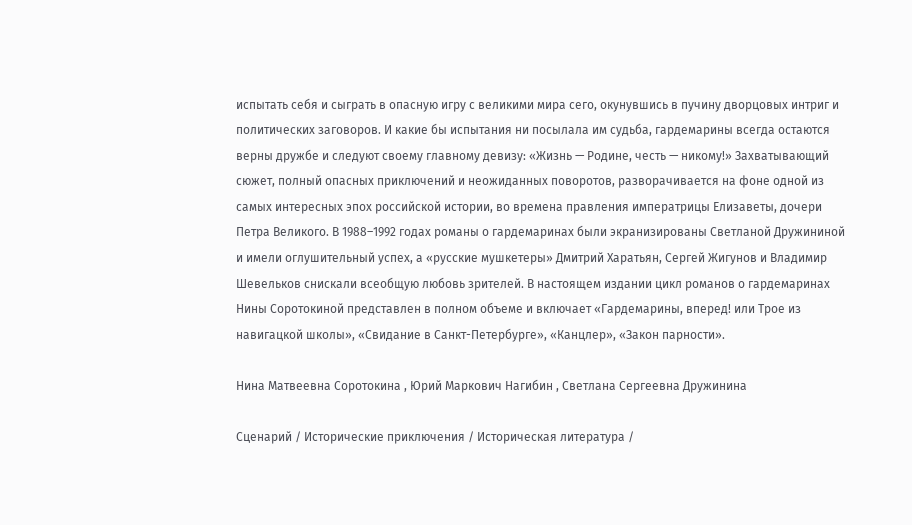испытать себя и сыграть в опасную игру с великими мира сего, окунувшись в пучину дворцовых интриг и политических заговоров. И какие бы испытания ни посылала им судьба, гардемарины всегда остаются верны дружбе и следуют своему главному девизу: «Жизнь — Родине, честь — никому!» Захватывающий сюжет, полный опасных приключений и неожиданных поворотов, разворачивается на фоне одной из самых интересных эпох российской истории, во времена правления императрицы Елизаветы, дочери Петра Великого. В 1988–1992 годах романы о гардемаринах были экранизированы Светланой Дружининой и имели оглушительный успех, а «русские мушкетеры» Дмитрий Харатьян, Сергей Жигунов и Владимир Шевельков снискали всеобщую любовь зрителей. В настоящем издании цикл романов о гардемаринах Нины Соротокиной представлен в полном объеме и включает «Гардемарины, вперед! или Трое из навигацкой школы», «Свидание в Санкт-Петербурге», «Канцлер», «Закон парности».

Нина Матвеевна Соротокина , Юрий Маркович Нагибин , Светлана Сергеевна Дружинина

Сценарий / Исторические приключения / Историческая литература /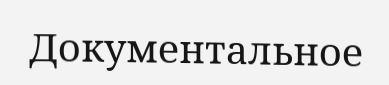Документальное